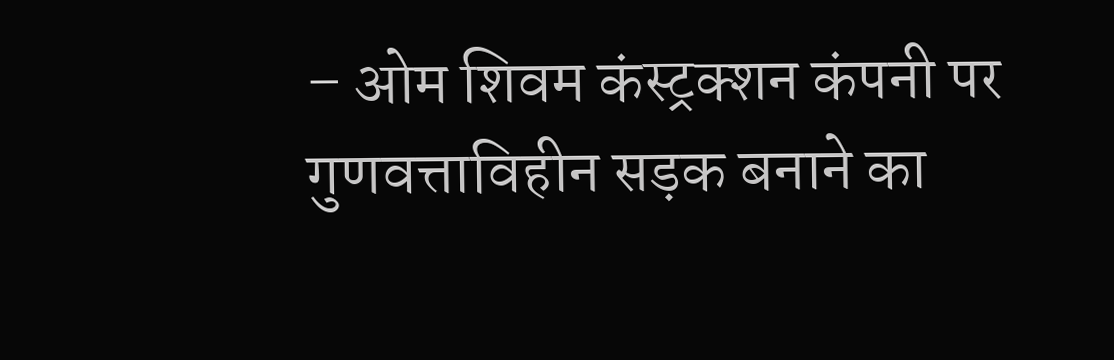– ओम शिवम कंस्ट्रक्शन कंपनी पर गुणवत्ताविहीन सड़क बनाने का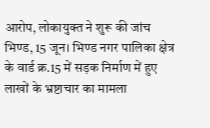आरोप, लोकायुक्त ने शुरू की जांच
भिण्ड, 15 जून। भिण्ड नगर पालिका क्षेत्र के वार्ड क्र.15 में सड़क निर्माण में हुए लाखों के भ्रष्टाचार का मामला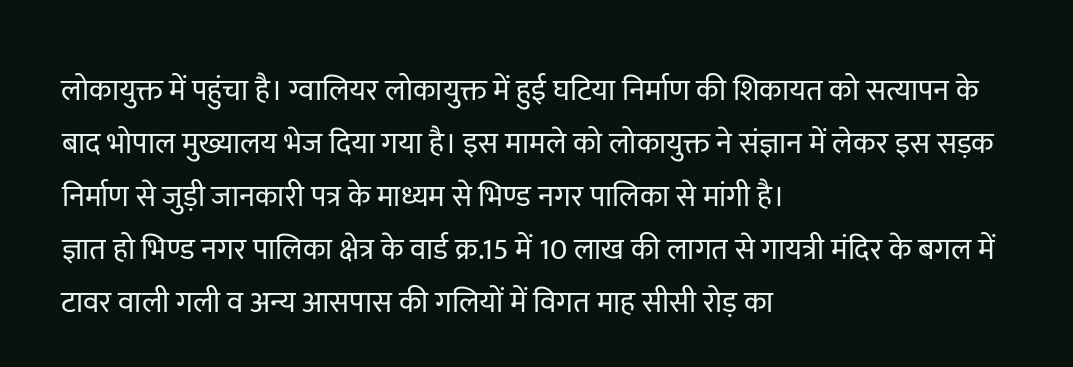लोकायुक्त में पहुंचा है। ग्वालियर लोकायुक्त में हुई घटिया निर्माण की शिकायत को सत्यापन के बाद भोपाल मुख्यालय भेज दिया गया है। इस मामले को लोकायुक्त ने संज्ञान में लेकर इस सड़क निर्माण से जुड़ी जानकारी पत्र के माध्यम से भिण्ड नगर पालिका से मांगी है।
ज्ञात हो भिण्ड नगर पालिका क्षेत्र के वार्ड क्र.15 में 10 लाख की लागत से गायत्री मंदिर के बगल में टावर वाली गली व अन्य आसपास की गलियों में विगत माह सीसी रोड़ का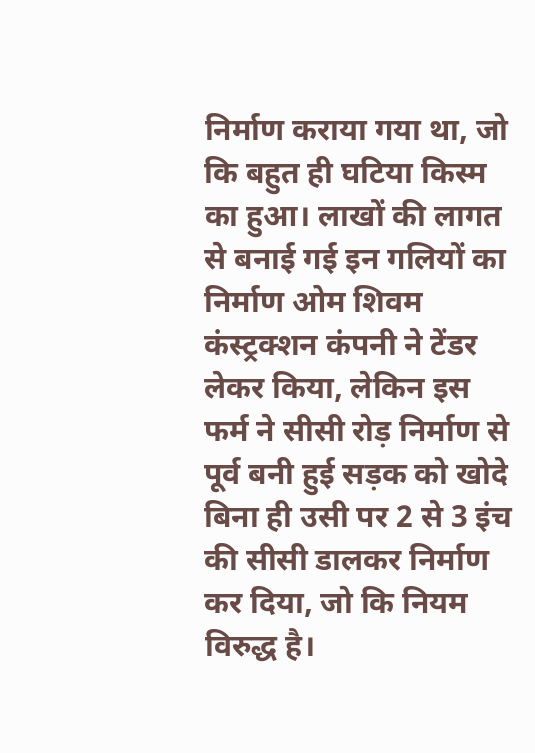निर्माण कराया गया था, जो कि बहुत ही घटिया किस्म का हुआ। लाखों की लागत से बनाई गई इन गलियों का निर्माण ओम शिवम कंस्ट्रक्शन कंपनी ने टेंडर लेकर किया, लेकिन इस फर्म ने सीसी रोड़ निर्माण से पूर्व बनी हुई सड़क को खोदे बिना ही उसी पर 2 से 3 इंच की सीसी डालकर निर्माण कर दिया, जो कि नियम विरुद्ध है।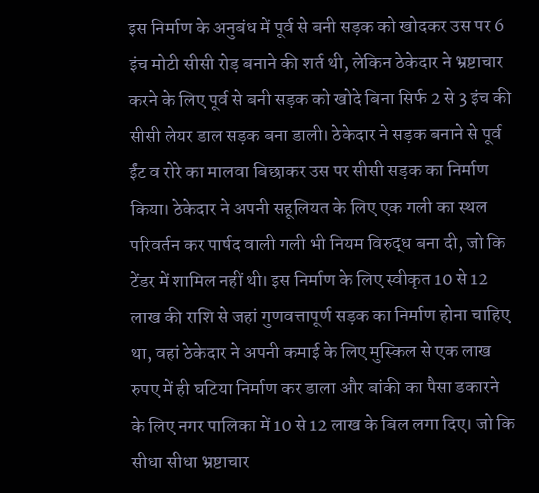इस निर्माण के अनुबंध में पूर्व से बनी सड़क को खोदकर उस पर 6 इंच मोटी सीसी रोड़ बनाने की शर्त थी, लेकिन ठेकेदार ने भ्रष्टाचार करने के लिए पूर्व से बनी सड़क को खोदे बिना सिर्फ 2 से 3 इंच की सीसी लेयर डाल सड़क बना डाली। ठेकेदार ने सड़क बनाने से पूर्व ईंट व रोरे का मालवा बिछाकर उस पर सीसी सड़क का निर्माण किया। ठेकेदार ने अपनी सहूलियत के लिए एक गली का स्थल परिवर्तन कर पार्षद वाली गली भी नियम विरुद्ध बना दी, जो कि टेंडर में शामिल नहीं थी। इस निर्माण के लिए स्वीकृत 10 से 12 लाख की राशि से जहां गुणवत्तापूर्ण सड़क का निर्माण होना चाहिए था, वहां ठेकेदार ने अपनी कमाई के लिए मुस्किल से एक लाख रुपए में ही घटिया निर्माण कर डाला और बांकी का पैसा डकारने के लिए नगर पालिका में 10 से 12 लाख के बिल लगा दिए। जो कि सीधा सीधा भ्रष्टाचार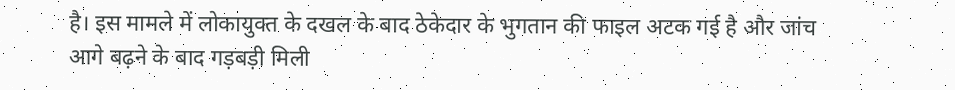है। इस मामले में लोकायुक्त के दखल के बाद ठेकेदार के भुगतान की फाइल अटक गई है और जांच आगे बढ़ने के बाद गड़बड़ी मिली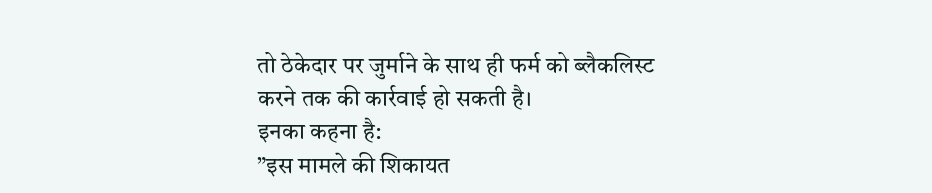तो ठेकेदार पर जुर्माने के साथ ही फर्म को ब्लैकलिस्ट करने तक की कार्रवाई हो सकती है।
इनका कहना है:
”इस मामले की शिकायत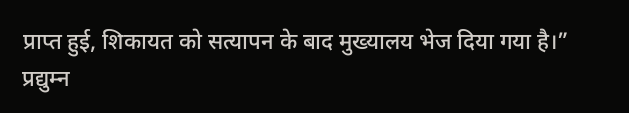प्राप्त हुई, शिकायत को सत्यापन के बाद मुख्यालय भेज दिया गया है।”
प्रद्युम्न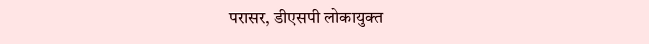परासर, डीएसपी लोकायुक्त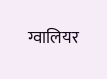ग्वालियर